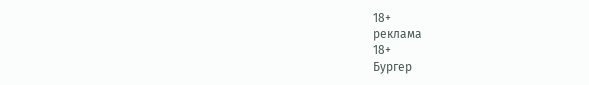18+
реклама
18+
Бургер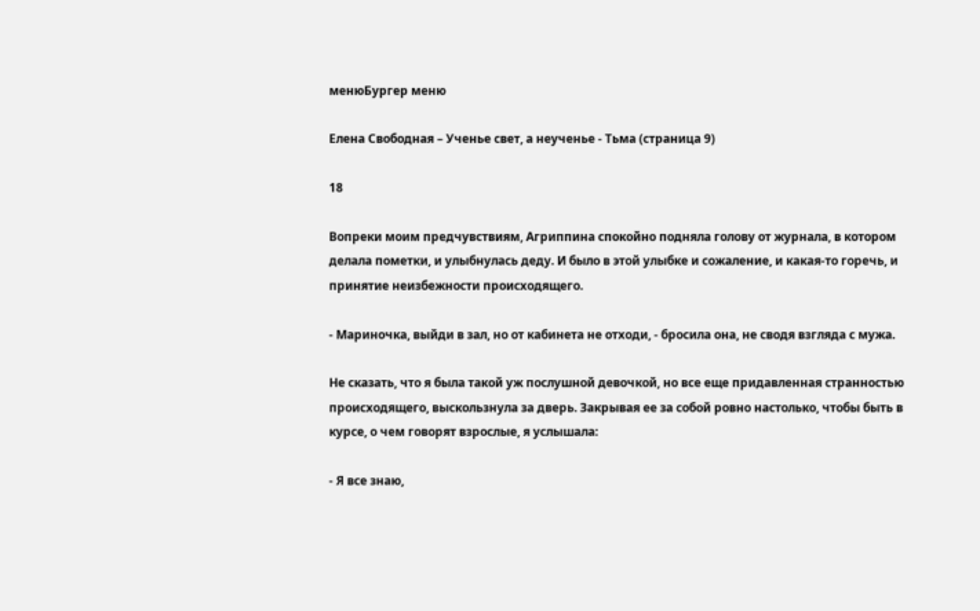менюБургер меню

Елена Свободная – Ученье свет, а неученье - Тьма (страница 9)

18

Вопреки моим предчувствиям, Агриппина спокойно подняла голову от журнала, в котором делала пометки, и улыбнулась деду. И было в этой улыбке и сожаление, и какая-то горечь, и принятие неизбежности происходящего.

- Мариночка, выйди в зал, но от кабинета не отходи, - бросила она, не сводя взгляда с мужа.

Не сказать, что я была такой уж послушной девочкой, но все еще придавленная странностью происходящего, выскользнула за дверь. Закрывая ее за собой ровно настолько, чтобы быть в курсе, о чем говорят взрослые, я услышала:

- Я все знаю,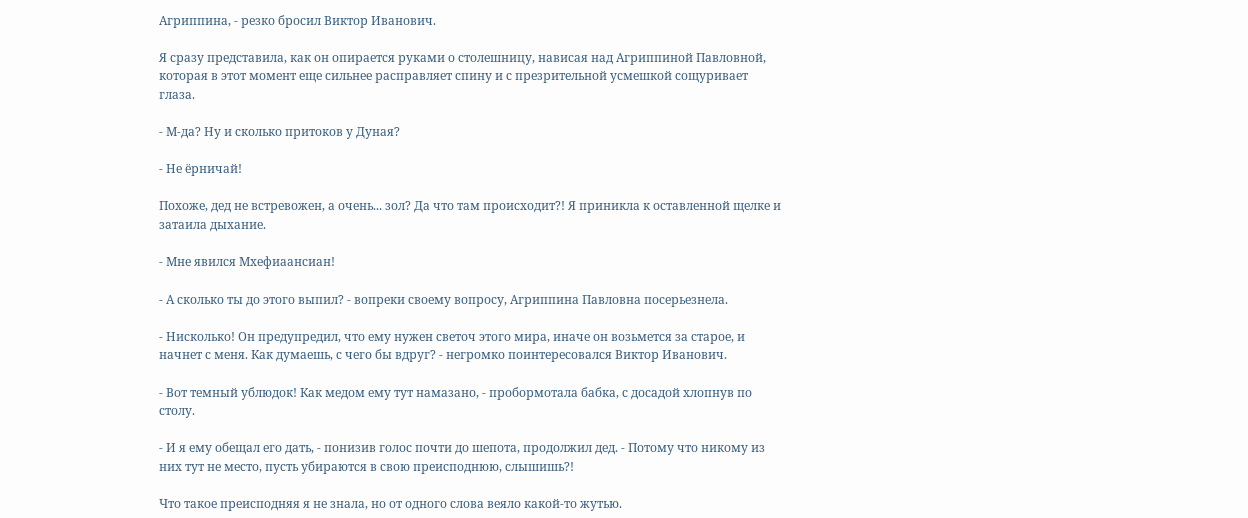Агриппина, - резко бросил Виктор Иванович.

Я сразу представила, как он опирается руками о столешницу, нависая над Агриппиной Павловной, которая в этот момент еще сильнее расправляет спину и с презрительной усмешкой сощуривает глаза.

- М-да? Ну и сколько притоков у Дуная?

- Не ёрничай!

Похоже, дед не встревожен, а очень... зол? Да что там происходит?! Я приникла к оставленной щелке и затаила дыхание.

- Мне явился Мхефиаансиан!

- А сколько ты до этого выпил? - вопреки своему вопросу, Агриппина Павловна посерьезнела.

- Нисколько! Он предупредил, что ему нужен светоч этого мира, иначе он возьмется за старое, и начнет с меня. Как думаешь, с чего бы вдруг? - негромко поинтересовался Виктор Иванович.

- Вот темный ублюдок! Как медом ему тут намазано, - пробормотала бабка, с досадой хлопнув по столу.

- И я ему обещал его дать, - понизив голос почти до шепота, продолжил дед. - Потому что никому из них тут не место, пусть убираются в свою преисподнюю, слышишь?!

Что такое преисподняя я не знала, но от одного слова веяло какой-то жутью.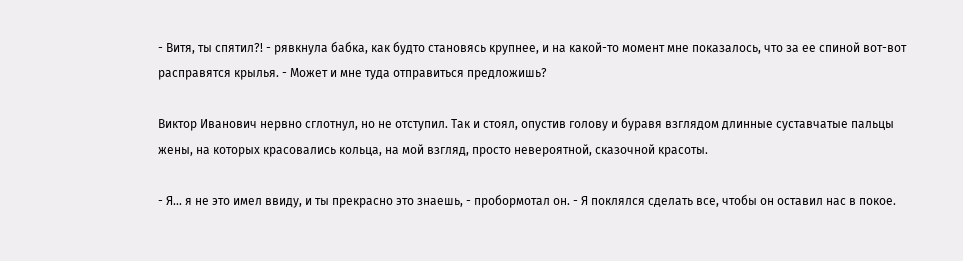- Витя, ты спятил?! - рявкнула бабка, как будто становясь крупнее, и на какой-то момент мне показалось, что за ее спиной вот-вот расправятся крылья. - Может и мне туда отправиться предложишь?

Виктор Иванович нервно сглотнул, но не отступил. Так и стоял, опустив голову и буравя взглядом длинные суставчатые пальцы жены, на которых красовались кольца, на мой взгляд, просто невероятной, сказочной красоты.

- Я... я не это имел ввиду, и ты прекрасно это знаешь, - пробормотал он. - Я поклялся сделать все, чтобы он оставил нас в покое.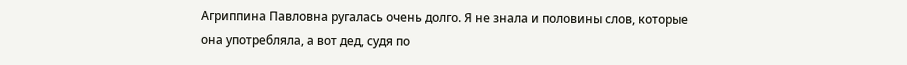Агриппина Павловна ругалась очень долго. Я не знала и половины слов, которые она употребляла, а вот дед, судя по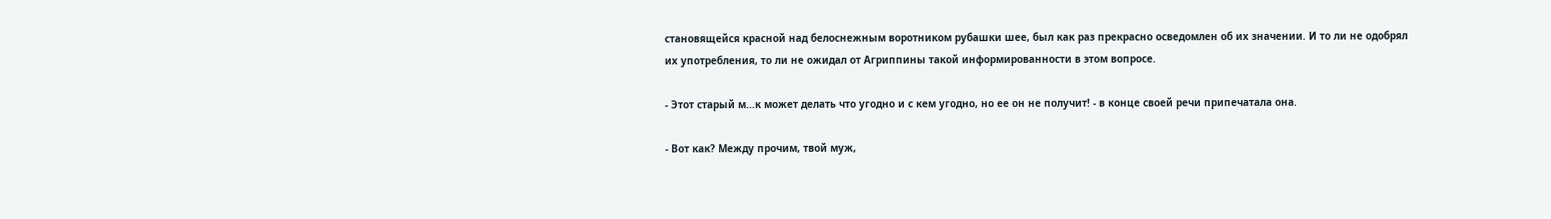становящейся красной над белоснежным воротником рубашки шее, был как раз прекрасно осведомлен об их значении. И то ли не одобрял их употребления, то ли не ожидал от Агриппины такой информированности в этом вопросе.

- Этот старый м...к может делать что угодно и с кем угодно, но ее он не получит! - в конце своей речи припечатала она.

- Вот как? Между прочим, твой муж,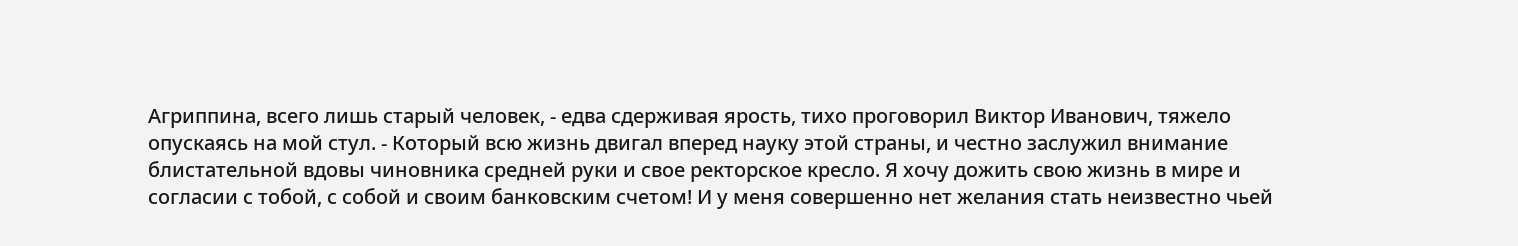Агриппина, всего лишь старый человек, - едва сдерживая ярость, тихо проговорил Виктор Иванович, тяжело опускаясь на мой стул. - Который всю жизнь двигал вперед науку этой страны, и честно заслужил внимание блистательной вдовы чиновника средней руки и свое ректорское кресло. Я хочу дожить свою жизнь в мире и согласии с тобой, с собой и своим банковским счетом! И у меня совершенно нет желания стать неизвестно чьей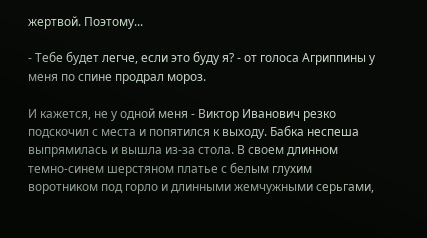жертвой. Поэтому...

- Тебе будет легче, если это буду я? - от голоса Агриппины у меня по спине продрал мороз.

И кажется, не у одной меня - Виктор Иванович резко подскочил с места и попятился к выходу. Бабка неспеша выпрямилась и вышла из-за стола. В своем длинном темно-синем шерстяном платье с белым глухим воротником под горло и длинными жемчужными серьгами,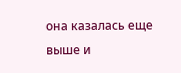она казалась еще выше и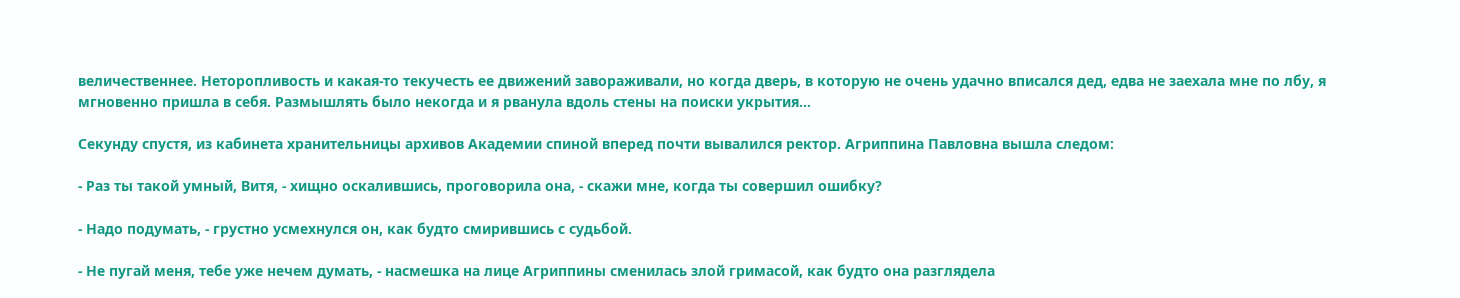величественнее. Неторопливость и какая-то текучесть ее движений завораживали, но когда дверь, в которую не очень удачно вписался дед, едва не заехала мне по лбу, я мгновенно пришла в себя. Размышлять было некогда и я рванула вдоль стены на поиски укрытия...

Секунду спустя, из кабинета хранительницы архивов Академии спиной вперед почти вывалился ректор. Агриппина Павловна вышла следом:

- Раз ты такой умный, Витя, - хищно оскалившись, проговорила она, - скажи мне, когда ты совершил ошибку?

- Надо подумать, - грустно усмехнулся он, как будто смирившись с судьбой.

- Не пугай меня, тебе уже нечем думать, - насмешка на лице Агриппины сменилась злой гримасой, как будто она разглядела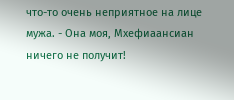что-то очень неприятное на лице мужа. - Она моя, Мхефиаансиан ничего не получит!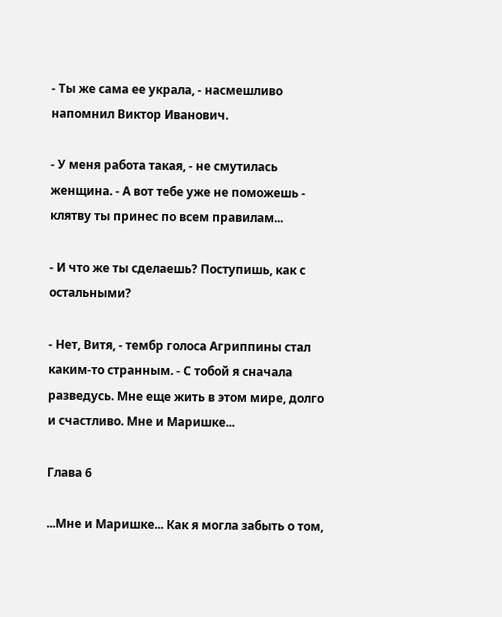- Ты же сама ее украла, - насмешливо напомнил Виктор Иванович.

- У меня работа такая, - не смутилась женщина. - А вот тебе уже не поможешь - клятву ты принес по всем правилам...

- И что же ты сделаешь? Поступишь, как с остальными?

- Нет, Витя, - тембр голоса Агриппины стал каким-то странным. - С тобой я сначала разведусь. Мне еще жить в этом мире, долго и счастливо. Мне и Маришке...

Глава 6

...Мне и Маришке... Как я могла забыть о том,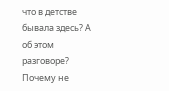что в детстве бывала здесь? А об этом разговоре? Почему не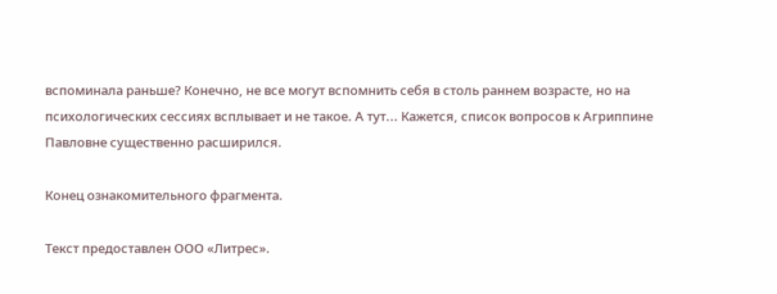вспоминала раньше? Конечно, не все могут вспомнить себя в столь раннем возрасте, но на психологических сессиях всплывает и не такое. А тут... Кажется, список вопросов к Агриппине Павловне существенно расширился.

Конец ознакомительного фрагмента.

Текст предоставлен ООО «Литрес».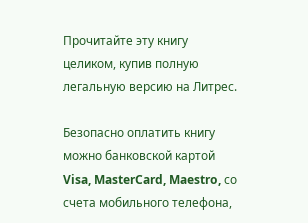Прочитайте эту книгу целиком, купив полную легальную версию на Литрес.

Безопасно оплатить книгу можно банковской картой Visa, MasterCard, Maestro, со счета мобильного телефона,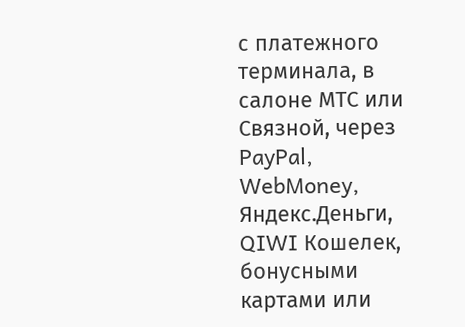с платежного терминала, в салоне МТС или Связной, через PayPal, WebMoney, Яндекс.Деньги, QIWI Кошелек, бонусными картами или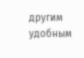другим удобным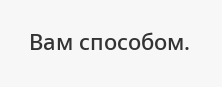Вам способом.